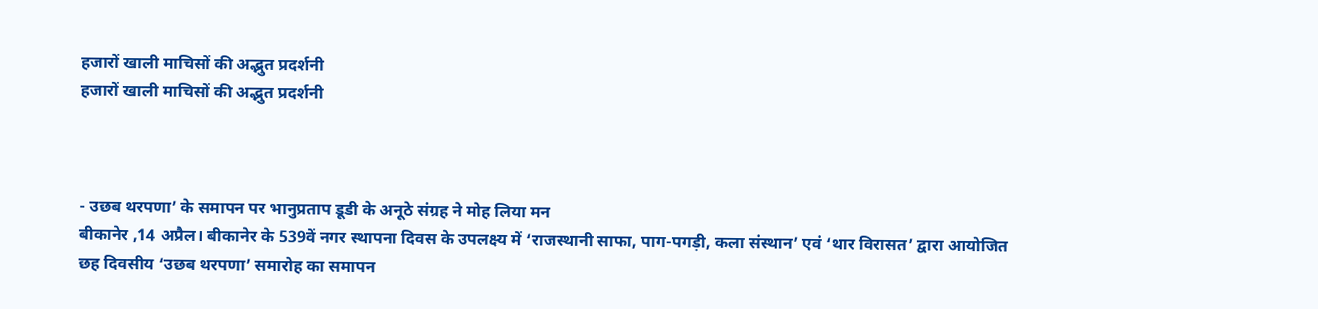हजारों खाली माचिसों की अद्भुत प्रदर्शनी
हजारों खाली माचिसों की अद्भुत प्रदर्शनी



- उछब थरपणा’ के समापन पर भानुप्रताप डूडी के अनूठे संग्रह ने मोह लिया मन
बीकानेर ,14 अप्रैल। बीकानेर के 539वें नगर स्थापना दिवस के उपलक्ष्य में ‘राजस्थानी साफा, पाग-पगड़ी, कला संस्थान’ एवं ‘थार विरासत’ द्वारा आयोजित छह दिवसीय ‘उछब थरपणा’ समारोह का समापन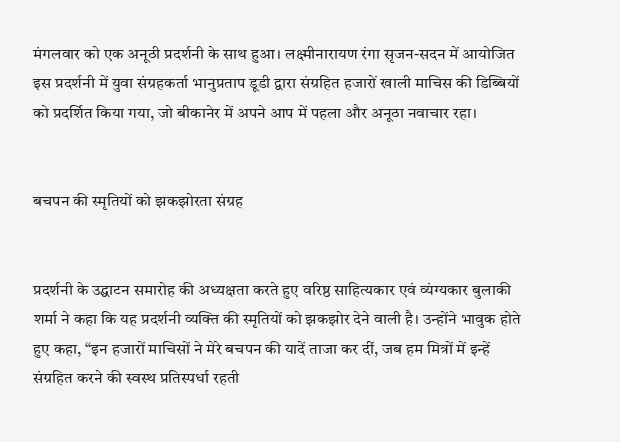मंगलवार को एक अनूठी प्रदर्शनी के साथ हुआ। लक्ष्मीनारायण रंगा सृजन-सदन में आयोजित इस प्रदर्शनी में युवा संग्रहकर्ता भानुप्रताप डूडी द्वारा संग्रहित हजारों खाली माचिस की डिब्बियों को प्रदर्शित किया गया, जो बीकानेर में अपने आप में पहला और अनूठा नवाचार रहा।


बचपन की स्मृतियों को झकझोरता संग्रह


प्रदर्शनी के उद्घाटन समारोह की अध्यक्षता करते हुए वरिष्ठ साहित्यकार एवं व्यंग्यकार बुलाकी शर्मा ने कहा कि यह प्रदर्शनी व्यक्ति की स्मृतियों को झकझोर देने वाली है। उन्होंने भावुक होते हुए कहा, “इन हजारों माचिसों ने मेरे बचपन की यादें ताजा कर दीं, जब हम मित्रों में इन्हें संग्रहित करने की स्वस्थ प्रतिस्पर्धा रहती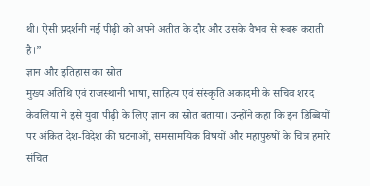थी। ऐसी प्रदर्शनी नई पीढ़ी को अपने अतीत के दौर और उसके वैभव से रूबरू कराती है।”
ज्ञान और इतिहास का स्रोत
मुख्य अतिथि एवं राजस्थानी भाषा, साहित्य एवं संस्कृति अकादमी के सचिव शरद केवलिया ने इसे युवा पीढ़ी के लिए ज्ञान का स्रोत बताया। उन्होंने कहा कि इन डिब्बियों पर अंकित देश-विदेश की घटनाओं, समसामयिक विषयों और महापुरुषों के चित्र हमारे संचित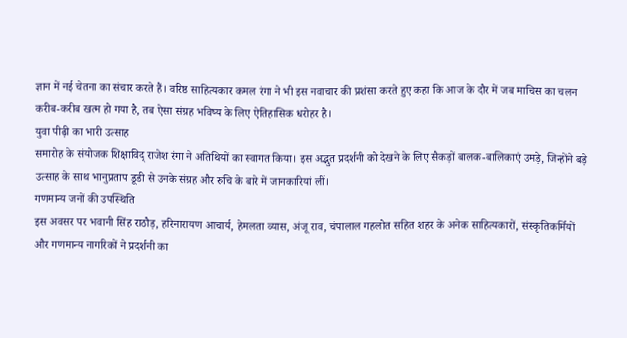ज्ञान में नई चेतना का संचार करते हैं। वरिष्ठ साहित्यकार कमल रंगा ने भी इस नवाचार की प्रशंसा करते हुए कहा कि आज के दौर में जब माचिस का चलन करीब-करीब खत्म हो गया है, तब ऐसा संग्रह भविष्य के लिए ऐतिहासिक धरोहर है।
युवा पीढ़ी का भारी उत्साह
समारोह के संयोजक शिक्षाविद् राजेश रंगा ने अतिथियों का स्वागत किया। इस अद्भुत प्रदर्शनी को देखने के लिए सैकड़ों बालक-बालिकाएं उमड़े, जिन्होंने बड़े उत्साह के साथ भानुप्रताप डूडी से उनके संग्रह और रुचि के बारे में जानकारियां लीं।
गणमान्य जनों की उपस्थिति
इस अवसर पर भवानी सिंह राठौड़, हरिनारायण आचार्य, हेमलता व्यास, अंजू राव, चंपालाल गहलोत सहित शहर के अनेक साहित्यकारों, संस्कृतिकर्मियों और गणमान्य नागरिकों ने प्रदर्शनी का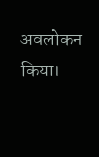अवलोकन किया।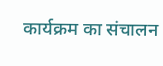कार्यक्रम का संचालन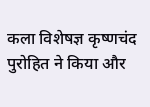कला विशेषज्ञ कृष्णचंद पुरोहित ने किया और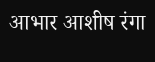आभार आशीष रंगा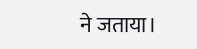ने जताया।